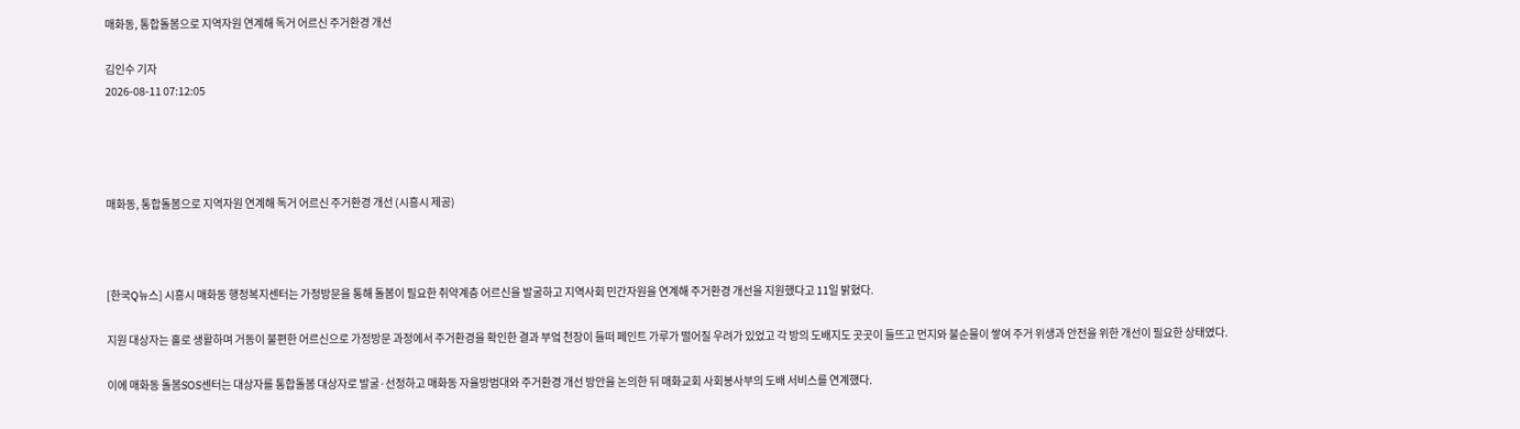매화동, 통합돌봄으로 지역자원 연계해 독거 어르신 주거환경 개선

김인수 기자
2026-08-11 07:12:05




매화동, 통합돌봄으로 지역자원 연계해 독거 어르신 주거환경 개선 (시흥시 제공)



[한국Q뉴스] 시흥시 매화동 행정복지센터는 가정방문을 통해 돌봄이 필요한 취약계층 어르신을 발굴하고 지역사회 민간자원을 연계해 주거환경 개선을 지원했다고 11일 밝혔다.

지원 대상자는 홀로 생활하며 거동이 불편한 어르신으로 가정방문 과정에서 주거환경을 확인한 결과 부엌 천장이 들떠 페인트 가루가 떨어질 우려가 있었고 각 방의 도배지도 곳곳이 들뜨고 먼지와 불순물이 쌓여 주거 위생과 안전을 위한 개선이 필요한 상태였다.

이에 매화동 돌봄SOS센터는 대상자를 통합돌봄 대상자로 발굴·선정하고 매화동 자율방범대와 주거환경 개선 방안을 논의한 뒤 매화교회 사회봉사부의 도배 서비스를 연계했다.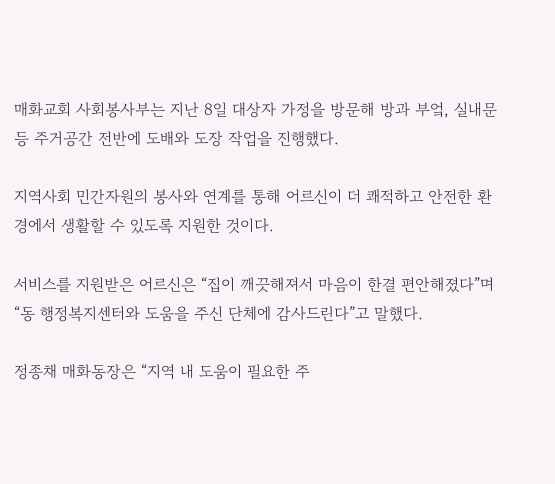매화교회 사회봉사부는 지난 8일 대상자 가정을 방문해 방과 부엌, 실내문 등 주거공간 전반에 도배와 도장 작업을 진행했다.

지역사회 민간자원의 봉사와 연계를 통해 어르신이 더 쾌적하고 안전한 환경에서 생활할 수 있도록 지원한 것이다.

서비스를 지원받은 어르신은 “집이 깨끗해져서 마음이 한결 편안해졌다”며 “동 행정복지센터와 도움을 주신 단체에 감사드린다”고 말했다.

정종채 매화동장은 “지역 내 도움이 필요한 주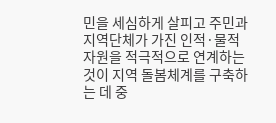민을 세심하게 살피고 주민과 지역단체가 가진 인적·물적 자원을 적극적으로 연계하는 것이 지역 돌봄체계를 구축하는 데 중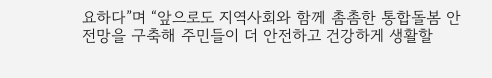요하다”며 “앞으로도 지역사회와 함께 촘촘한 통합돌봄 안전망을 구축해 주민들이 더 안전하고 건강하게 생활할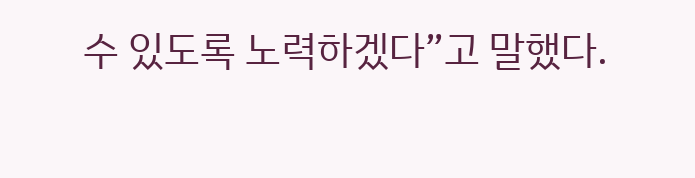수 있도록 노력하겠다”고 말했다.